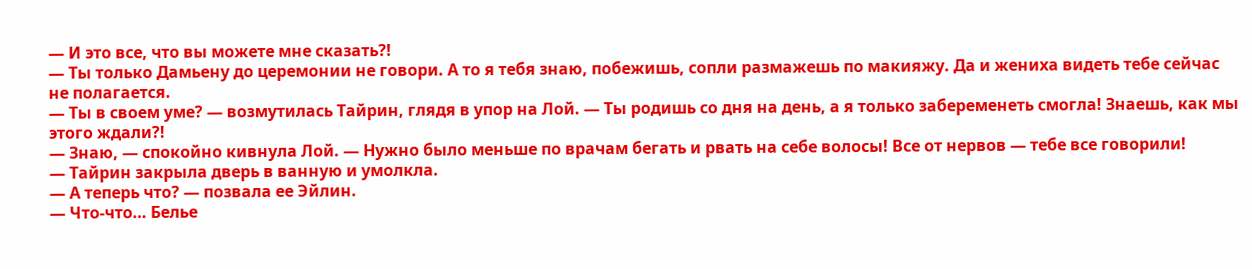— И это все, что вы можете мне сказать?!
— Ты только Дамьену до церемонии не говори. А то я тебя знаю, побежишь, сопли размажешь по макияжу. Да и жениха видеть тебе сейчас не полагается.
— Ты в своем уме? — возмутилась Тайрин, глядя в упор на Лой. — Ты родишь со дня на день, а я только забеременеть смогла! Знаешь, как мы этого ждали?!
— Знаю, — спокойно кивнула Лой. — Нужно было меньше по врачам бегать и рвать на себе волосы! Все от нервов — тебе все говорили!
— Тайрин закрыла дверь в ванную и умолкла.
— А теперь что? — позвала ее Эйлин.
— Что-что… Белье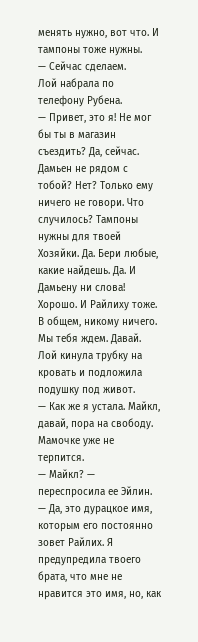менять нужно, вот что. И тампоны тоже нужны.
— Сейчас сделаем.
Лой набрала по телефону Рубена.
— Привет, это я! Не мог бы ты в магазин съездить? Да, сейчас. Дамьен не рядом с тобой? Нет? Только ему ничего не говори. Что случилось? Тампоны нужны для твоей Хозяйки. Да. Бери любые, какие найдешь. Да. И Дамьену ни слова! Хорошо. И Райлиху тоже. В общем, никому ничего. Мы тебя ждем. Давай.
Лой кинула трубку на кровать и подложила подушку под живот.
— Как же я устала. Майкл, давай, пора на свободу. Мамочке уже не терпится.
— Майкл? — переспросила ее Эйлин.
— Да, это дурацкое имя, которым его постоянно зовет Райлих. Я предупредила твоего брата, что мне не нравится это имя, но, как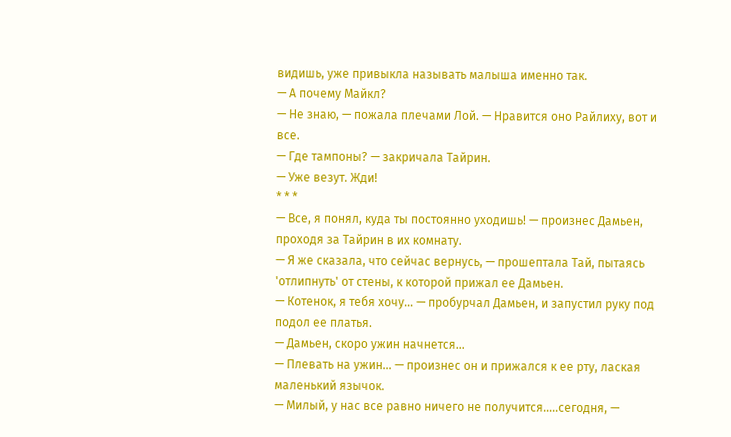видишь, уже привыкла называть малыша именно так.
— А почему Майкл?
— Не знаю, — пожала плечами Лой. — Нравится оно Райлиху, вот и все.
— Где тампоны? — закричала Тайрин.
— Уже везут. Жди!
* * *
— Все, я понял, куда ты постоянно уходишь! — произнес Дамьен, проходя за Тайрин в их комнату.
— Я же сказала, что сейчас вернусь, — прошептала Тай, пытаясь 'отлипнуть' от стены, к которой прижал ее Дамьен.
— Котенок, я тебя хочу… — пробурчал Дамьен, и запустил руку под подол ее платья.
— Дамьен, скоро ужин начнется…
— Плевать на ужин… — произнес он и прижался к ее рту, лаская маленький язычок.
— Милый, у нас все равно ничего не получится…..сегодня, —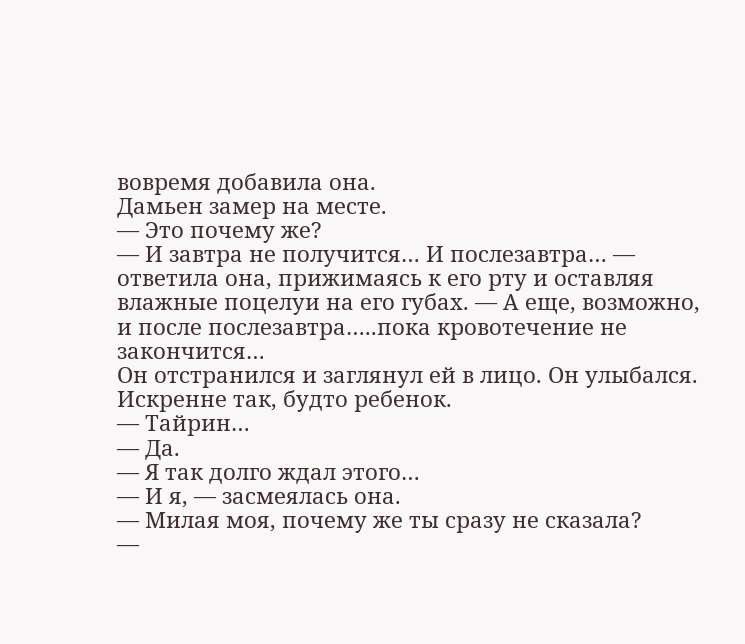вовремя добавила она.
Дамьен замер на месте.
— Это почему же?
— И завтра не получится… И послезавтра… — ответила она, прижимаясь к его рту и оставляя влажные поцелуи на его губах. — А еще, возможно, и после послезавтра…..пока кровотечение не закончится…
Он отстранился и заглянул ей в лицо. Он улыбался. Искренне так, будто ребенок.
— Тайрин…
— Да.
— Я так долго ждал этого…
— И я, — засмеялась она.
— Милая моя, почему же ты сразу не сказала?
—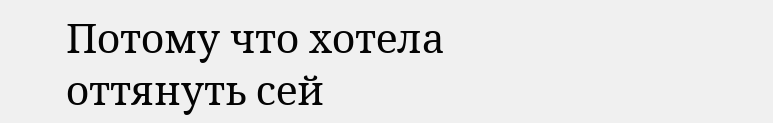Потому что хотела оттянуть сей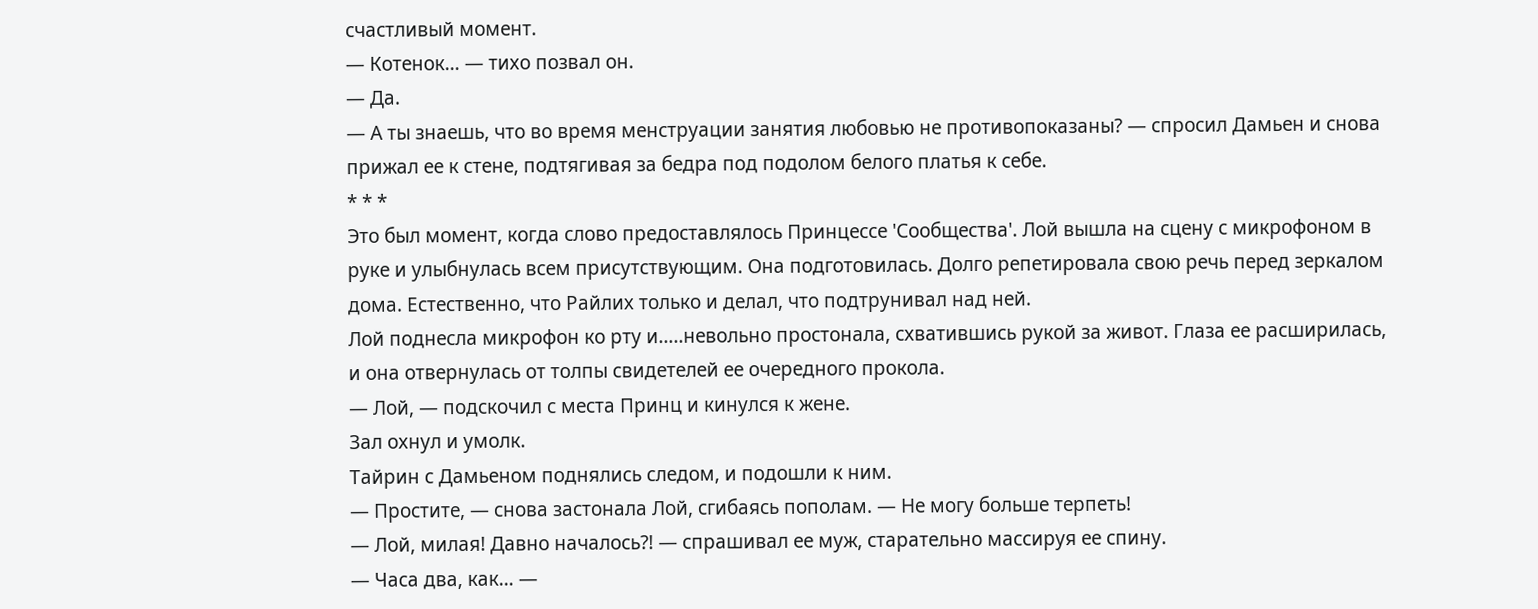счастливый момент.
— Котенок… — тихо позвал он.
— Да.
— А ты знаешь, что во время менструации занятия любовью не противопоказаны? — спросил Дамьен и снова прижал ее к стене, подтягивая за бедра под подолом белого платья к себе.
* * *
Это был момент, когда слово предоставлялось Принцессе 'Сообщества'. Лой вышла на сцену с микрофоном в руке и улыбнулась всем присутствующим. Она подготовилась. Долго репетировала свою речь перед зеркалом дома. Естественно, что Райлих только и делал, что подтрунивал над ней.
Лой поднесла микрофон ко рту и…..невольно простонала, схватившись рукой за живот. Глаза ее расширилась, и она отвернулась от толпы свидетелей ее очередного прокола.
— Лой, — подскочил с места Принц и кинулся к жене.
Зал охнул и умолк.
Тайрин с Дамьеном поднялись следом, и подошли к ним.
— Простите, — снова застонала Лой, сгибаясь пополам. — Не могу больше терпеть!
— Лой, милая! Давно началось?! — спрашивал ее муж, старательно массируя ее спину.
— Часа два, как… —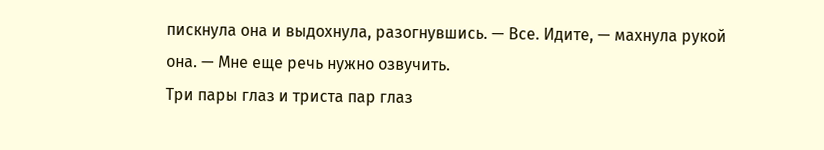пискнула она и выдохнула, разогнувшись. — Все. Идите, — махнула рукой она. — Мне еще речь нужно озвучить.
Три пары глаз и триста пар глаз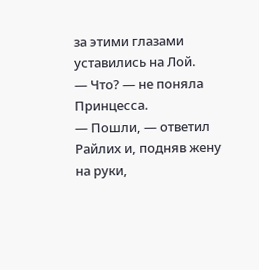за этими глазами уставились на Лой.
— Что? — не поняла Принцесса.
— Пошли, — ответил Райлих и, подняв жену на руки,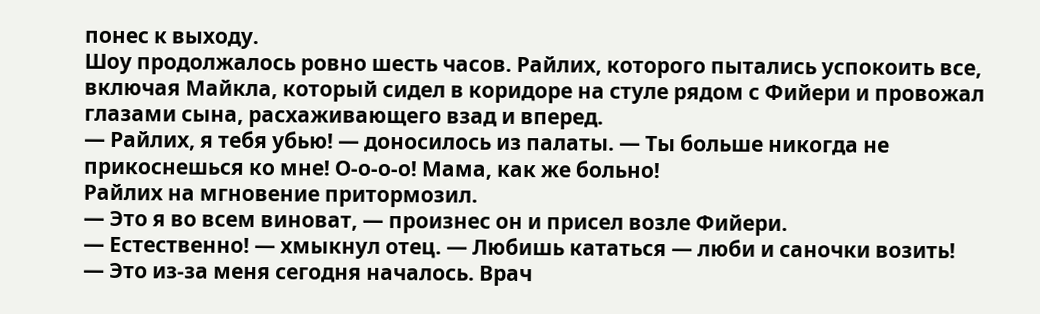понес к выходу.
Шоу продолжалось ровно шесть часов. Райлих, которого пытались успокоить все, включая Майкла, который сидел в коридоре на стуле рядом с Фийери и провожал глазами сына, расхаживающего взад и вперед.
— Райлих, я тебя убью! — доносилось из палаты. — Ты больше никогда не прикоснешься ко мне! О-о-о-о! Мама, как же больно!
Райлих на мгновение притормозил.
— Это я во всем виноват, — произнес он и присел возле Фийери.
— Естественно! — хмыкнул отец. — Любишь кататься — люби и саночки возить!
— Это из-за меня сегодня началось. Врач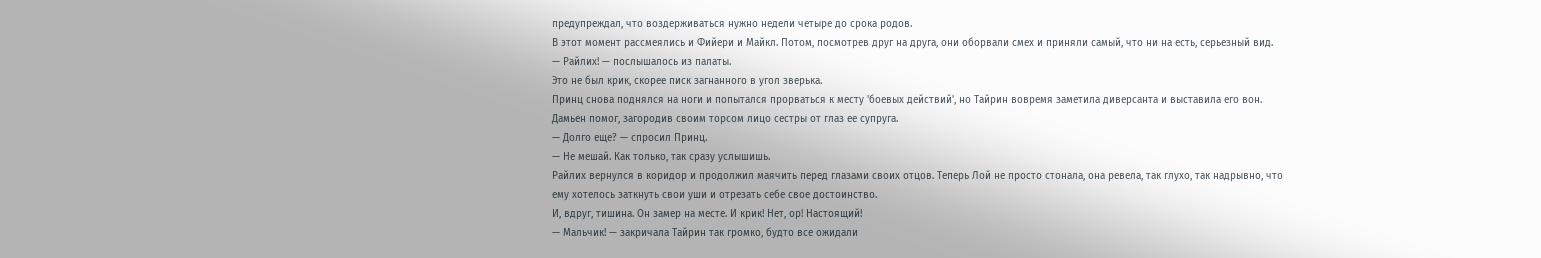предупреждал, что воздерживаться нужно недели четыре до срока родов.
В этот момент рассмеялись и Фийери и Майкл. Потом, посмотрев друг на друга, они оборвали смех и приняли самый, что ни на есть, серьезный вид.
— Райлих! — послышалось из палаты.
Это не был крик, скорее писк загнанного в угол зверька.
Принц снова поднялся на ноги и попытался прорваться к месту 'боевых действий', но Тайрин вовремя заметила диверсанта и выставила его вон. Дамьен помог, загородив своим торсом лицо сестры от глаз ее супруга.
— Долго еще? — спросил Принц.
— Не мешай. Как только, так сразу услышишь.
Райлих вернулся в коридор и продолжил маячить перед глазами своих отцов. Теперь Лой не просто стонала, она ревела, так глухо, так надрывно, что ему хотелось заткнуть свои уши и отрезать себе свое достоинство.
И, вдруг, тишина. Он замер на месте. И крик! Нет, ор! Настоящий!
— Мальчик! — закричала Тайрин так громко, будто все ожидали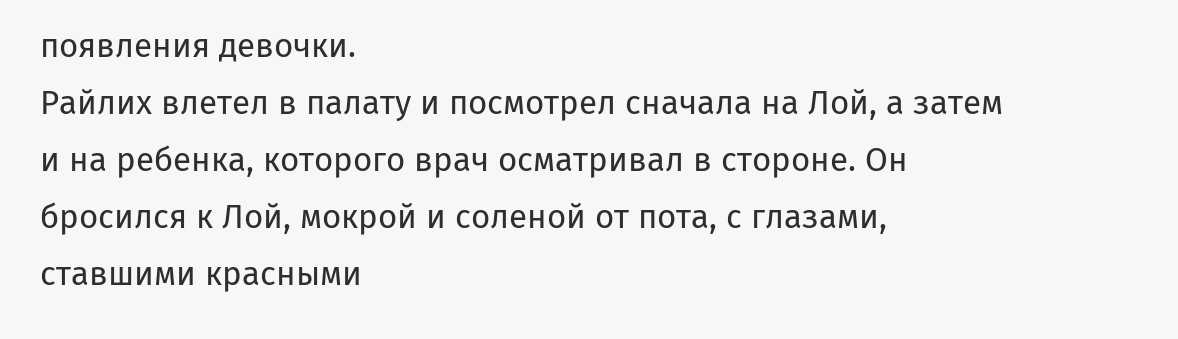появления девочки.
Райлих влетел в палату и посмотрел сначала на Лой, а затем и на ребенка, которого врач осматривал в стороне. Он бросился к Лой, мокрой и соленой от пота, с глазами, ставшими красными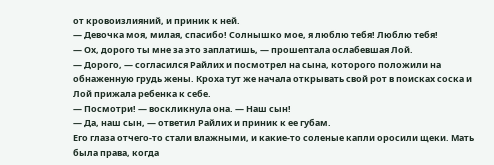от кровоизлияний, и приник к ней.
— Девочка моя, милая, спасибо! Солнышко мое, я люблю тебя! Люблю тебя!
— Ох, дорого ты мне за это заплатишь, — прошептала ослабевшая Лой.
— Дорого, — согласился Райлих и посмотрел на сына, которого положили на обнаженную грудь жены. Кроха тут же начала открывать свой рот в поисках соска и Лой прижала ребенка к себе.
— Посмотри! — воскликнула она. — Наш сын!
— Да, наш сын, — ответил Райлих и приник к ее губам.
Его глаза отчего-то стали влажными, и какие-то соленые капли оросили щеки. Мать была права, когда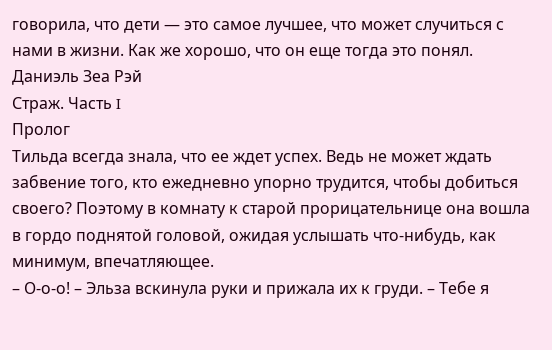говорила, что дети — это самое лучшее, что может случиться с нами в жизни. Как же хорошо, что он еще тогда это понял.
Даниэль Зеа Рэй
Страж. Часть I
Пролог
Тильда всегда знала, что ее ждет успех. Ведь не может ждать забвение того, кто ежедневно упорно трудится, чтобы добиться своего? Поэтому в комнату к старой прорицательнице она вошла в гордо поднятой головой, ожидая услышать что-нибудь, как минимум, впечатляющее.
– О-о-о! – Эльза вскинула руки и прижала их к груди. – Тебе я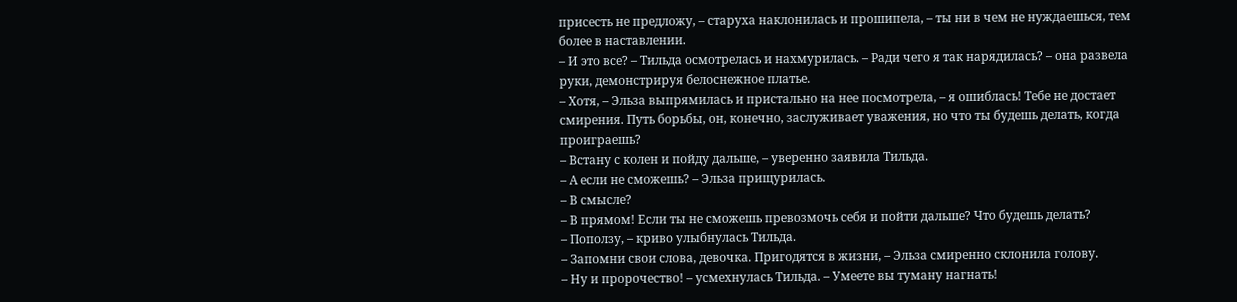присесть не предложу, – старуха наклонилась и прошипела, – ты ни в чем не нуждаешься, тем более в наставлении.
– И это все? – Тильда осмотрелась и нахмурилась. – Ради чего я так нарядилась? – она развела руки, демонстрируя белоснежное платье.
– Хотя, – Эльза выпрямилась и пристально на нее посмотрела, – я ошиблась! Тебе не достает смирения. Путь борьбы, он, конечно, заслуживает уважения, но что ты будешь делать, когда проиграешь?
– Встану с колен и пойду дальше, – уверенно заявила Тильда.
– А если не сможешь? – Эльза прищурилась.
– В смысле?
– В прямом! Если ты не сможешь превозмочь себя и пойти дальше? Что будешь делать?
– Поползу, – криво улыбнулась Тильда.
– Запомни свои слова, девочка. Пригодятся в жизни, – Эльза смиренно склонила голову.
– Ну и пророчество! – усмехнулась Тильда. – Умеете вы туману нагнать!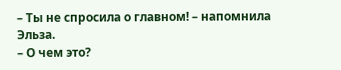– Ты не спросила о главном! – напомнила Эльза.
– О чем это?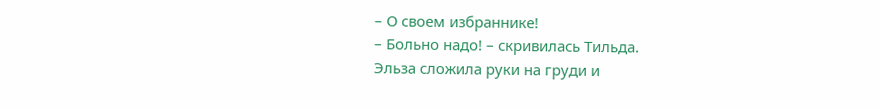– О своем избраннике!
– Больно надо! – скривилась Тильда.
Эльза сложила руки на груди и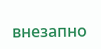внезапно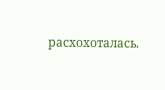расхохоталась.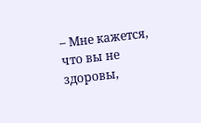– Мне кажется, что вы не здоровы,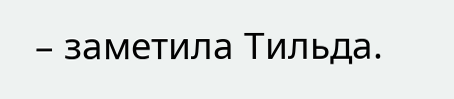– заметила Тильда.